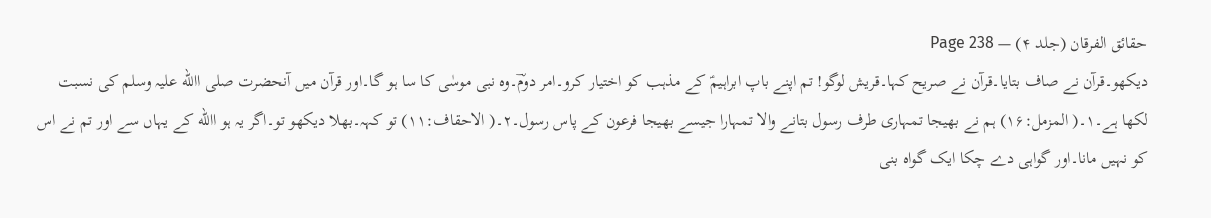حقائق الفرقان (جلد ۴) — Page 238
دیکھو۔قرآن نے صاف بتایا۔قرآن نے صریح کہا۔قریش لوگو! تم اپنے باپ ابراہیمؑ کے مذہب کو اختیار کرو۔امر دومؔ۔وہ نبی موسٰی کا سا ہو گا۔اور قرآن میں آنحضرت صلی االله علیہ وسلم کی نسبت لکھا ہے۔۱۔( المزمل:۱۶) ہم نے بھیجا تمہاری طرف رسول بتانے والا تمہارا جیسے بھیجا فرعون کے پاس رسول۔۲۔( الاحقاف:۱۱) تو کہہ۔بھلا دیکھو تو۔اگر یہ ہو االله کے یہاں سے اور تم نے اس کو نہیں مانا۔اور گواہی دے چکا ایک گواہ بنی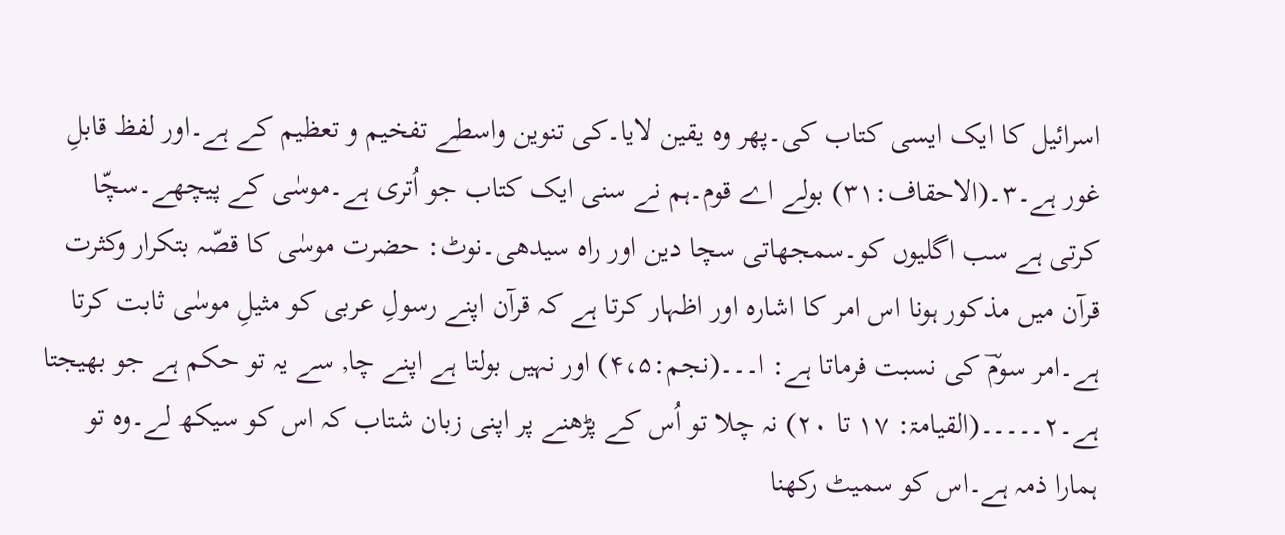اسرائیل کا ایک ایسی کتاب کی۔پھر وہ یقین لایا۔کی تنوین واسطے تفخیم و تعظیم کے ہے۔اور لفظ قابلِ غور ہے۔۳۔(الاحقاف:۳۱) بولے اے قوم۔ہم نے سنی ایک کتاب جو اُتری ہے۔موسٰی کے پیچھے۔سچّا کرتی ہے سب اگلیوں کو۔سمجھاتی سچا دین اور راہ سیدھی۔نوٹ: حضرت موسٰی کا قصّہ بتکرار وکثرت قرآن میں مذکور ہونا اس امر کا اشارہ اور اظہار کرتا ہے کہ قرآن اپنے رسولِ عربی کو مثیلِ موسٰی ثابت کرتا ہے۔امر سومؔ کی نسبت فرماتا ہے: ا۔۔۔(نجم:۴،۵) اور نہیں بولتا ہے اپنے چا, سے یہ تو حکم ہے جو بھیجتا ہے۔۲۔۔۔۔۔(القیامۃ: ۱۷ تا ۲۰) نہ چلا تو اُس کے پڑھنے پر اپنی زبان شتاب کہ اس کو سیکھ لے۔وہ تو ہمارا ذمہ ہے۔اس کو سمیٹ رکھنا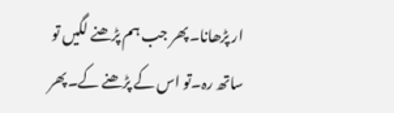ار پڑھانا۔پھر جب ہم پڑھنے لگیں تو ساتھ رہ۔تو اس کے پڑھنے کے۔پھر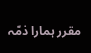مقرر ہمارا ذمّہ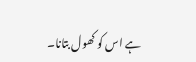ہے اس کو کھول بتانا۔